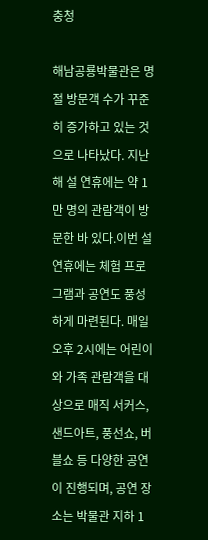충청

해남공룡박물관은 명절 방문객 수가 꾸준히 증가하고 있는 것으로 나타났다. 지난해 설 연휴에는 약 1만 명의 관람객이 방문한 바 있다.이번 설 연휴에는 체험 프로그램과 공연도 풍성하게 마련된다. 매일 오후 2시에는 어린이와 가족 관람객을 대상으로 매직 서커스, 샌드아트, 풍선쇼, 버블쇼 등 다양한 공연이 진행되며, 공연 장소는 박물관 지하 1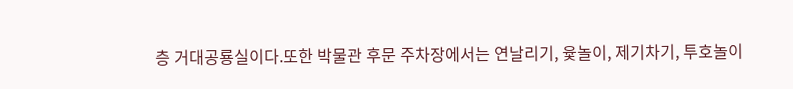층 거대공룡실이다.또한 박물관 후문 주차장에서는 연날리기, 윷놀이, 제기차기, 투호놀이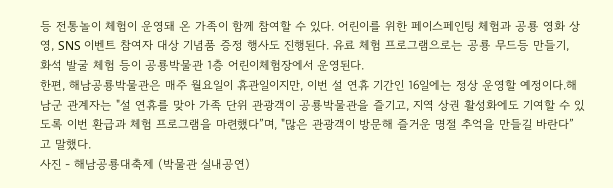등 전통놀이 체험이 운영돼 온 가족이 함께 참여할 수 있다. 어린이를 위한 페이스페인팅 체험과 공룡 영화 상영, SNS 이벤트 참여자 대상 기념품 증정 행사도 진행된다. 유료 체험 프로그램으로는 공룡 무드등 만들기, 화석 발굴 체험 등이 공룡박물관 1층 어린이체험장에서 운영된다.
한편, 해남공룡박물관은 매주 월요일이 휴관일이지만, 이번 설 연휴 기간인 16일에는 정상 운영할 예정이다.해남군 관계자는 "설 연휴를 맞아 가족 단위 관광객이 공룡박물관을 즐기고, 지역 상권 활성화에도 기여할 수 있도록 이번 환급과 체험 프로그램을 마련했다”며, "많은 관광객이 방문해 즐거운 명절 추억을 만들길 바란다”고 말했다.
사진 - 해남공룡대축제 (박물관 실내공연)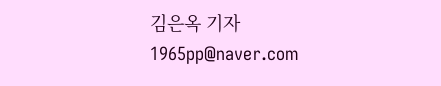김은옥 기자 1965pp@naver.com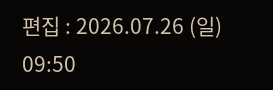편집 : 2026.07.26 (일) 09:50